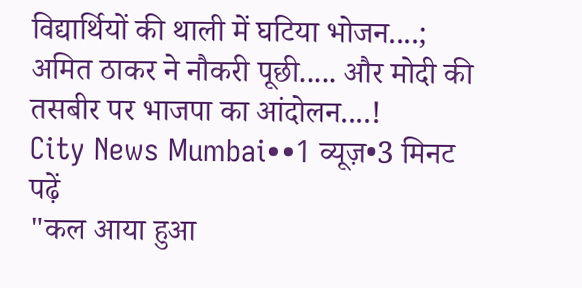विद्यार्थियों की थाली में घटिया भोजन....; अमित ठाकर ने नौकरी पूछी..... और मोदी की तसबीर पर भाजपा का आंदोलन....!
City News Mumbai••1 व्यूज़•3 मिनट पढ़ें
"कल आया हुआ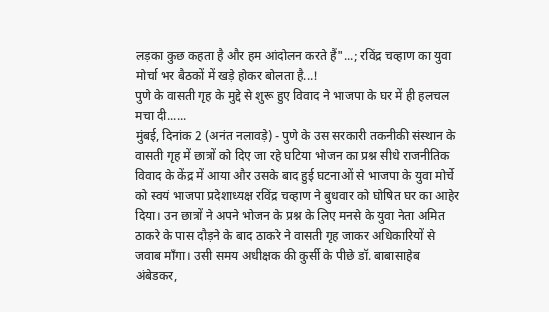लड़का कुछ कहता है और हम आंदोलन करते हैं"...; रविंद्र चव्हाण का युवा मोर्चा भर बैठकों में खड़े होकर बोलता है...!
पुणे के वासती गृह के मुद्दे से शुरू हुए विवाद ने भाजपा के घर में ही हलचल मचा दी......
मुंबई, दिनांक 2 (अनंत नलावड़े) - पुणे के उस सरकारी तकनीकी संस्थान के वासती गृह में छात्रों को दिए जा रहे घटिया भोजन का प्रश्न सीधे राजनीतिक विवाद के केंद्र में आया और उसके बाद हुई घटनाओं से भाजपा के युवा मोर्चे को स्वयं भाजपा प्रदेशाध्यक्ष रविंद्र चव्हाण ने बुधवार को घोषित घर का आहेर दिया। उन छात्रों ने अपने भोजन के प्रश्न के लिए मनसे के युवा नेता अमित ठाकरे के पास दौड़ने के बाद ठाकरे ने वासती गृह जाकर अधिकारियों से जवाब माँगा। उसी समय अधीक्षक की कुर्सी के पीछे डॉ. बाबासाहेब अंबेडकर,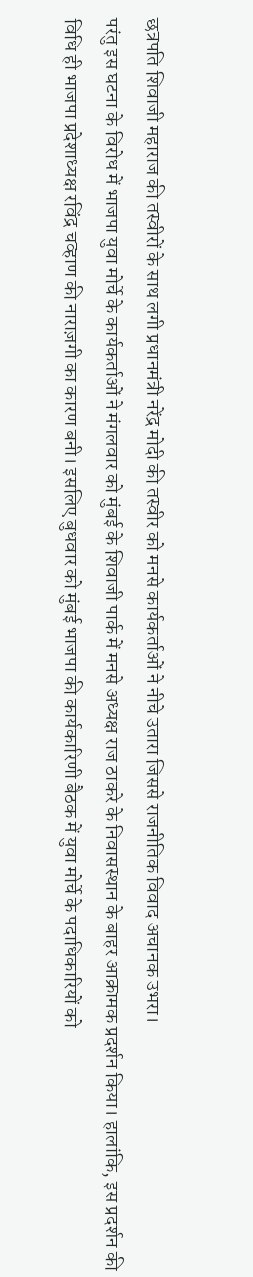छत्रपति शिवाजी महाराज की तस्वीरों के साथ लगी प्रधानमंत्री नरेंद्र मोदी की तस्वीर को मनसे कार्यकर्ताओं ने नीचे उतारा जिससे राजनीतिक विवाद अचानक उभरा।
परंतु इस घटना के विरोध में भाजपा युवा मोर्चे के कार्यकर्ताओं ने मंगलवार को मुंबई के शिवाजी पार्क में मनसे अध्यक्ष राज ठाकरे के निवासस्थान के बाहर आक्रामक प्रदर्शन किया। हालांकि, इस प्रदर्शन की विधि ही भाजपा प्रदेशाध्यक्ष रविंद्र चव्हाण की नाराज़गी का कारण बनी। इसलिए बुधवार को मुंबई भाजपा की कार्यकारिणी बैठक में युवा मोर्चे के पदाधिकारियों को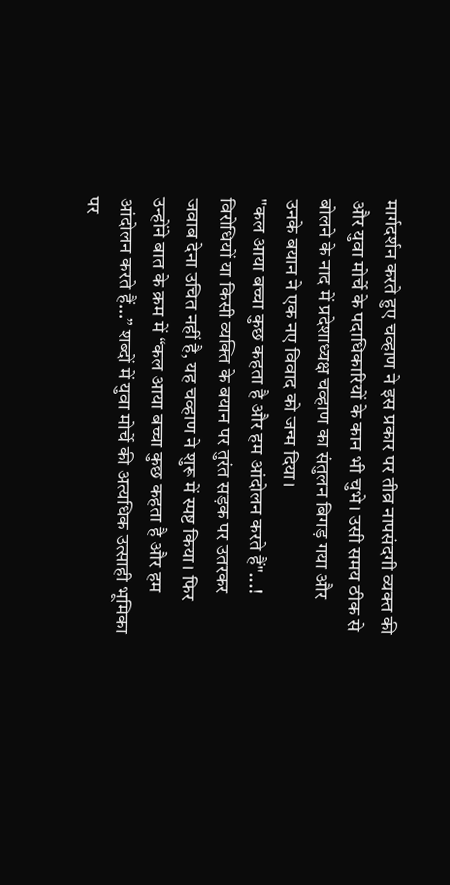मार्गदर्शन करते हुए चव्हाण ने इस प्रकार पर तीव्र नापसंदगी व्यक्त की और युवा मोर्चे के पदाधिकारियों के कान भी चुभे। उसी समय ठीक से बोलने के नाद में प्रदेशाध्यक्ष चव्हाण का संतुलन बिगड़ गया और उनके बयान ने एक नए विवाद को जन्म दिया।
"कल आया बच्चा कुछ कहता है और हम आंदोलन करते हैं"...!
विरोधियों या किसी व्यक्ति के बयान पर तुरंत सड़क पर उतरकर जवाब देना उचित नहीं है, यह चव्हाण ने शुरू में स्पष्ट किया। फिर उन्होंने बात के क्रम में “कल आया बच्चा कुछ कहता है और हम आंदोलन करते हैं...” शब्दों में युवा मोर्चे की अत्यधिक उत्साही भूमिका पर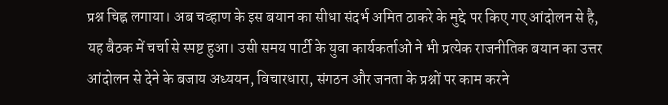प्रश्न चिह्न लगाया। अब चव्हाण के इस बयान का सीधा संदर्भ अमित ठाकरे के मुद्दे पर किए गए आंदोलन से है, यह बैठक में चर्चा से स्पष्ट हुआ। उसी समय पार्टी के युवा कार्यकर्ताओं ने भी प्रत्येक राजनीतिक बयान का उत्तर आंदोलन से देने के बजाय अध्ययन, विचारधारा, संगठन और जनता के प्रश्नों पर काम करने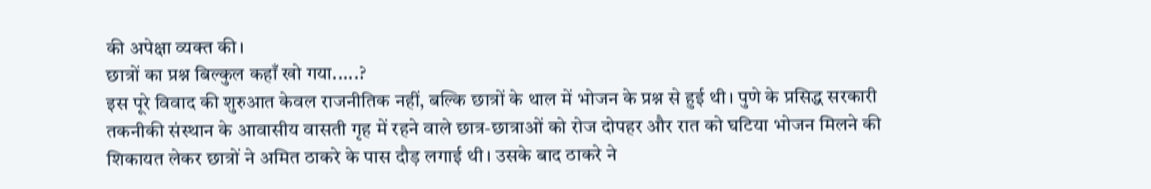की अपेक्षा व्यक्त की।
छात्रों का प्रश्न बिल्कुल कहाँ खो गया.....?
इस पूरे विवाद की शुरुआत केवल राजनीतिक नहीं, बल्कि छात्रों के थाल में भोजन के प्रश्न से हुई थी। पुणे के प्रसिद्ध सरकारी तकनीकी संस्थान के आवासीय वासती गृह में रहने वाले छात्र-छात्राओं को रोज दोपहर और रात को घटिया भोजन मिलने की शिकायत लेकर छात्रों ने अमित ठाकरे के पास दौड़ लगाई थी। उसके बाद ठाकरे ने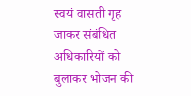स्वयं वासती गृह जाकर संबंधित अधिकारियों को बुलाकर भोजन की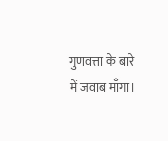गुणवत्ता के बारे में जवाब माँगा।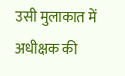उसी मुलाकात में अधीक्षक की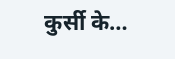कुर्सी के…